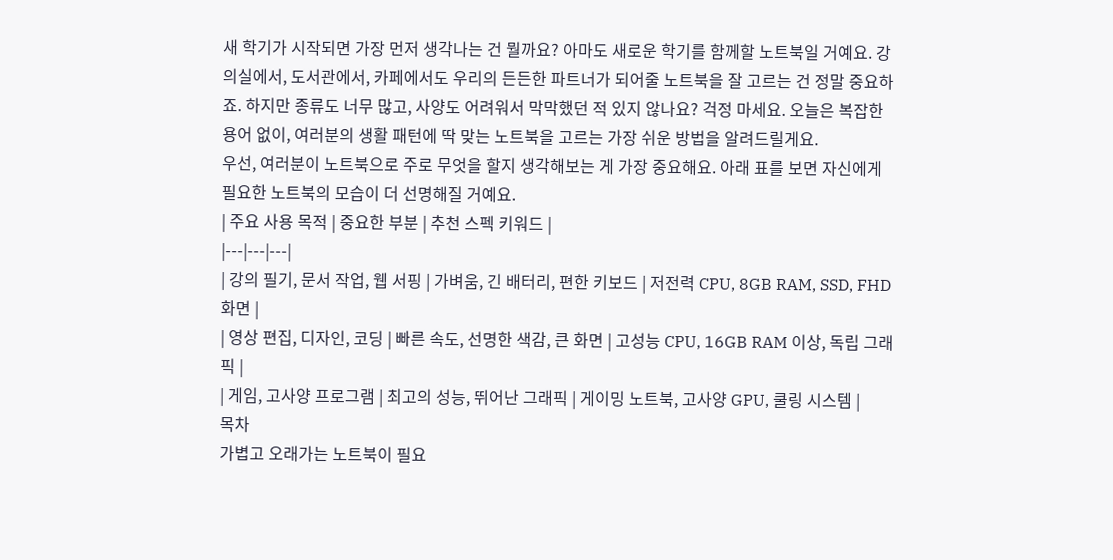새 학기가 시작되면 가장 먼저 생각나는 건 뭘까요? 아마도 새로운 학기를 함께할 노트북일 거예요. 강의실에서, 도서관에서, 카페에서도 우리의 든든한 파트너가 되어줄 노트북을 잘 고르는 건 정말 중요하죠. 하지만 종류도 너무 많고, 사양도 어려워서 막막했던 적 있지 않나요? 걱정 마세요. 오늘은 복잡한 용어 없이, 여러분의 생활 패턴에 딱 맞는 노트북을 고르는 가장 쉬운 방법을 알려드릴게요.
우선, 여러분이 노트북으로 주로 무엇을 할지 생각해보는 게 가장 중요해요. 아래 표를 보면 자신에게 필요한 노트북의 모습이 더 선명해질 거예요.
| 주요 사용 목적 | 중요한 부분 | 추천 스펙 키워드 |
|---|---|---|
| 강의 필기, 문서 작업, 웹 서핑 | 가벼움, 긴 배터리, 편한 키보드 | 저전력 CPU, 8GB RAM, SSD, FHD 화면 |
| 영상 편집, 디자인, 코딩 | 빠른 속도, 선명한 색감, 큰 화면 | 고성능 CPU, 16GB RAM 이상, 독립 그래픽 |
| 게임, 고사양 프로그램 | 최고의 성능, 뛰어난 그래픽 | 게이밍 노트북, 고사양 GPU, 쿨링 시스템 |
목차
가볍고 오래가는 노트북이 필요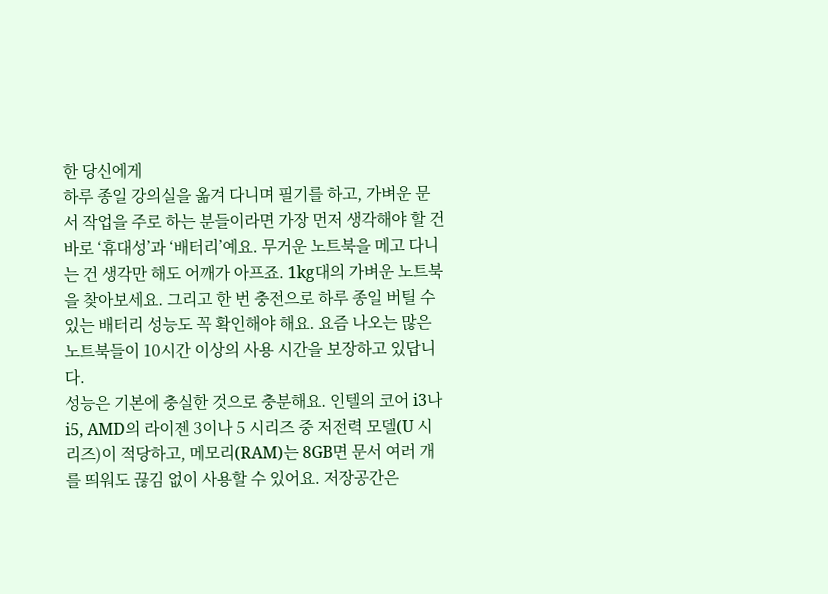한 당신에게
하루 종일 강의실을 옮겨 다니며 필기를 하고, 가벼운 문서 작업을 주로 하는 분들이라면 가장 먼저 생각해야 할 건 바로 ‘휴대성’과 ‘배터리’예요. 무거운 노트북을 메고 다니는 건 생각만 해도 어깨가 아프죠. 1kg대의 가벼운 노트북을 찾아보세요. 그리고 한 번 충전으로 하루 종일 버틸 수 있는 배터리 성능도 꼭 확인해야 해요. 요즘 나오는 많은 노트북들이 10시간 이상의 사용 시간을 보장하고 있답니다.
성능은 기본에 충실한 것으로 충분해요. 인텔의 코어 i3나 i5, AMD의 라이젠 3이나 5 시리즈 중 저전력 모델(U 시리즈)이 적당하고, 메모리(RAM)는 8GB면 문서 여러 개를 띄워도 끊김 없이 사용할 수 있어요. 저장공간은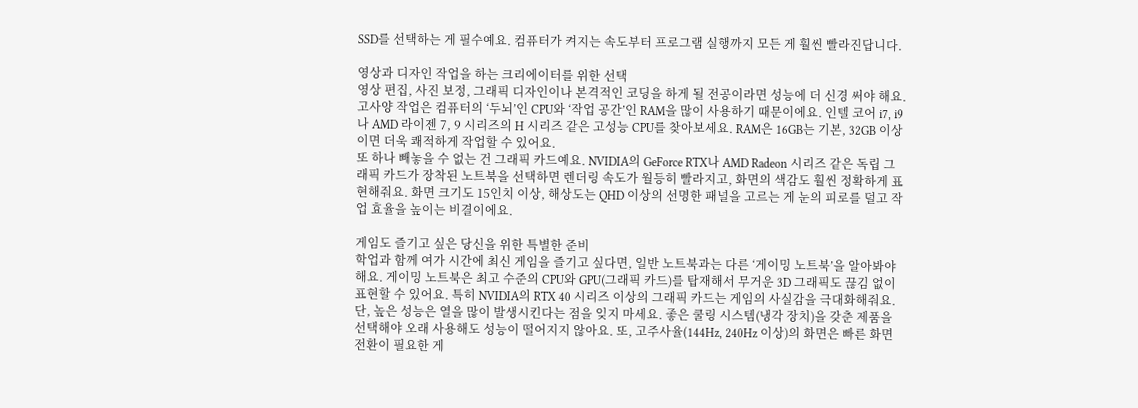SSD를 선택하는 게 필수예요. 컴퓨터가 켜지는 속도부터 프로그램 실행까지 모든 게 훨씬 빨라진답니다.

영상과 디자인 작업을 하는 크리에이터를 위한 선택
영상 편집, 사진 보정, 그래픽 디자인이나 본격적인 코딩을 하게 될 전공이라면 성능에 더 신경 써야 해요. 고사양 작업은 컴퓨터의 ‘두뇌’인 CPU와 ‘작업 공간’인 RAM을 많이 사용하기 때문이에요. 인텔 코어 i7, i9나 AMD 라이젠 7, 9 시리즈의 H 시리즈 같은 고성능 CPU를 찾아보세요. RAM은 16GB는 기본, 32GB 이상이면 더욱 쾌적하게 작업할 수 있어요.
또 하나 빼놓을 수 없는 건 그래픽 카드예요. NVIDIA의 GeForce RTX나 AMD Radeon 시리즈 같은 독립 그래픽 카드가 장착된 노트북을 선택하면 렌더링 속도가 월등히 빨라지고, 화면의 색감도 훨씬 정확하게 표현해줘요. 화면 크기도 15인치 이상, 해상도는 QHD 이상의 선명한 패널을 고르는 게 눈의 피로를 덜고 작업 효율을 높이는 비결이에요.

게임도 즐기고 싶은 당신을 위한 특별한 준비
학업과 함께 여가 시간에 최신 게임을 즐기고 싶다면, 일반 노트북과는 다른 ‘게이밍 노트북’을 알아봐야 해요. 게이밍 노트북은 최고 수준의 CPU와 GPU(그래픽 카드)를 탑재해서 무거운 3D 그래픽도 끊김 없이 표현할 수 있어요. 특히 NVIDIA의 RTX 40 시리즈 이상의 그래픽 카드는 게임의 사실감을 극대화해줘요.
단, 높은 성능은 열을 많이 발생시킨다는 점을 잊지 마세요. 좋은 쿨링 시스템(냉각 장치)을 갖춘 제품을 선택해야 오래 사용해도 성능이 떨어지지 않아요. 또, 고주사율(144Hz, 240Hz 이상)의 화면은 빠른 화면 전환이 필요한 게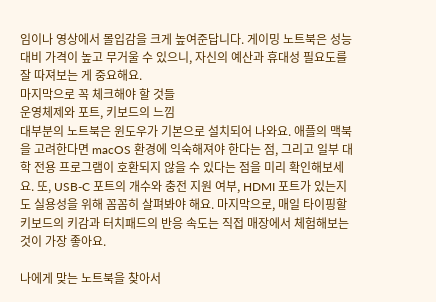임이나 영상에서 몰입감을 크게 높여준답니다. 게이밍 노트북은 성능 대비 가격이 높고 무거울 수 있으니, 자신의 예산과 휴대성 필요도를 잘 따져보는 게 중요해요.
마지막으로 꼭 체크해야 할 것들
운영체제와 포트, 키보드의 느낌
대부분의 노트북은 윈도우가 기본으로 설치되어 나와요. 애플의 맥북을 고려한다면 macOS 환경에 익숙해져야 한다는 점, 그리고 일부 대학 전용 프로그램이 호환되지 않을 수 있다는 점을 미리 확인해보세요. 또, USB-C 포트의 개수와 충전 지원 여부, HDMI 포트가 있는지도 실용성을 위해 꼼꼼히 살펴봐야 해요. 마지막으로, 매일 타이핑할 키보드의 키감과 터치패드의 반응 속도는 직접 매장에서 체험해보는 것이 가장 좋아요.

나에게 맞는 노트북을 찾아서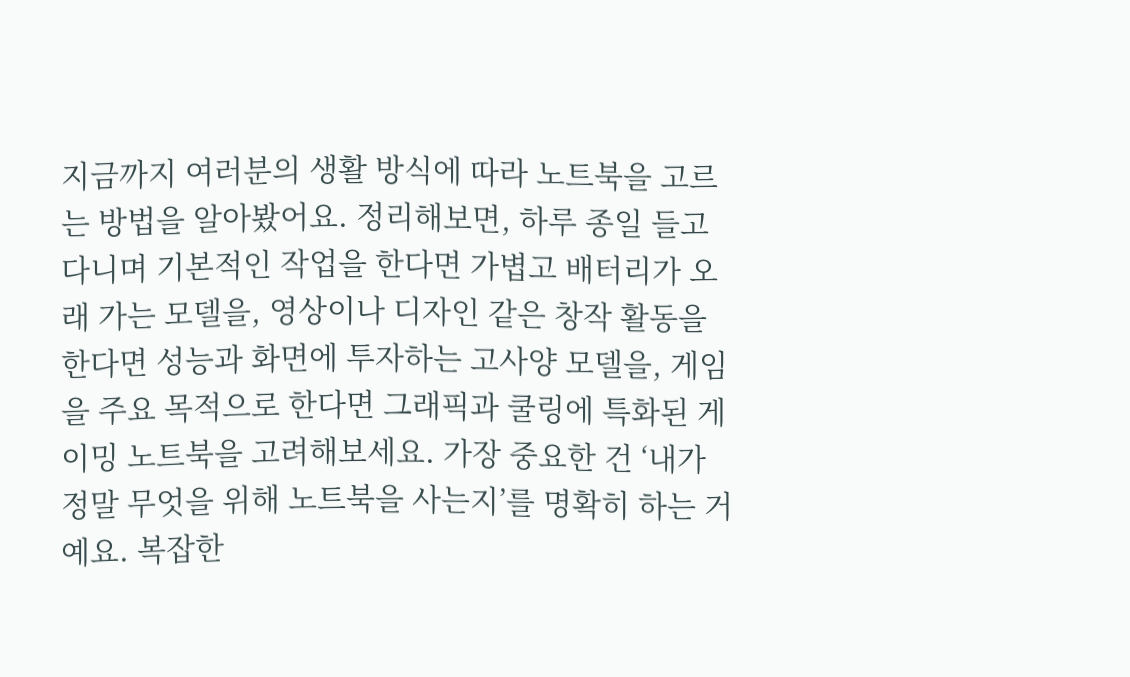지금까지 여러분의 생활 방식에 따라 노트북을 고르는 방법을 알아봤어요. 정리해보면, 하루 종일 들고 다니며 기본적인 작업을 한다면 가볍고 배터리가 오래 가는 모델을, 영상이나 디자인 같은 창작 활동을 한다면 성능과 화면에 투자하는 고사양 모델을, 게임을 주요 목적으로 한다면 그래픽과 쿨링에 특화된 게이밍 노트북을 고려해보세요. 가장 중요한 건 ‘내가 정말 무엇을 위해 노트북을 사는지’를 명확히 하는 거예요. 복잡한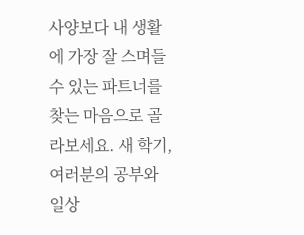사양보다 내 생활에 가장 잘 스며들 수 있는 파트너를 찾는 마음으로 골라보세요. 새 학기, 여러분의 공부와 일상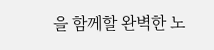을 함께할 완벽한 노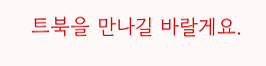트북을 만나길 바랄게요.